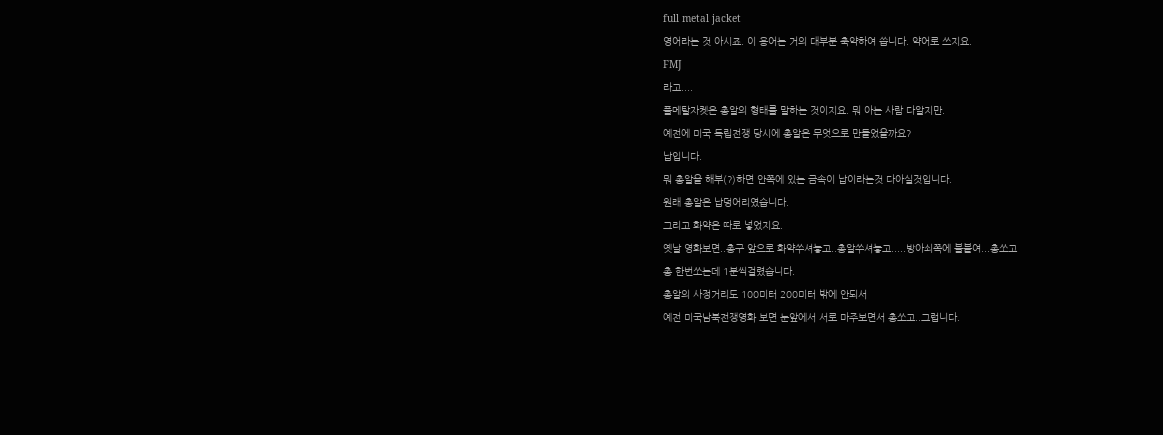full metal jacket
영어라는 것 아시죠. 이 용어는 거의 대부분 축약하여 씁니다. 약어로 쓰지요.
FMJ
라고....
풀메탈자켓은 총알의 형태를 말하는 것이지요. 뭐 아는 사람 다알지만.
예전에 미국 독립전쟁 당시에 총알은 무엇으로 만들었을까요?
납입니다.
뭐 총알을 해부(?)하면 안쪽에 있는 금속이 납이라는것 다아실것입니다.
원래 총알은 납덩어리였습니다.
그리고 화약은 따로 넣었지요.
옛날 영화보면..총구 앞으로 화약쑤셔놓고..총알쑤셔놓고.....방아쇠쪽에 불붙여...총쏘고
총 한번쏘는데 1분씩걸렸습니다.
총알의 사정거리도 100미터 200미터 밖에 안되서
예전 미국남북전쟁영화 보면 눈앞에서 서로 마주보면서 총쏘고..그럽니다.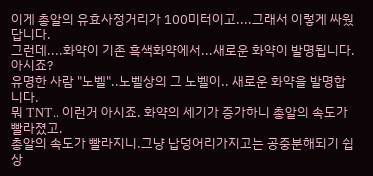이게 총알의 유효사정거리가 100미터이고....그래서 이렇게 싸웠답니다.
그런데....화약이 기존 흑색화약에서...새로운 화약이 발명됩니다.
아시죠?
유명한 사람 "노벨"..노벨상의 그 노벨이.. 새로운 화약을 발명합니다.
뭐 TNT.. 이런거 아시죠. 화약의 세기가 증가하니 총알의 속도가 빨라졌고.
총알의 속도가 빨라지니.그냥 납덩어리가지고는 공중분해되기 쉽상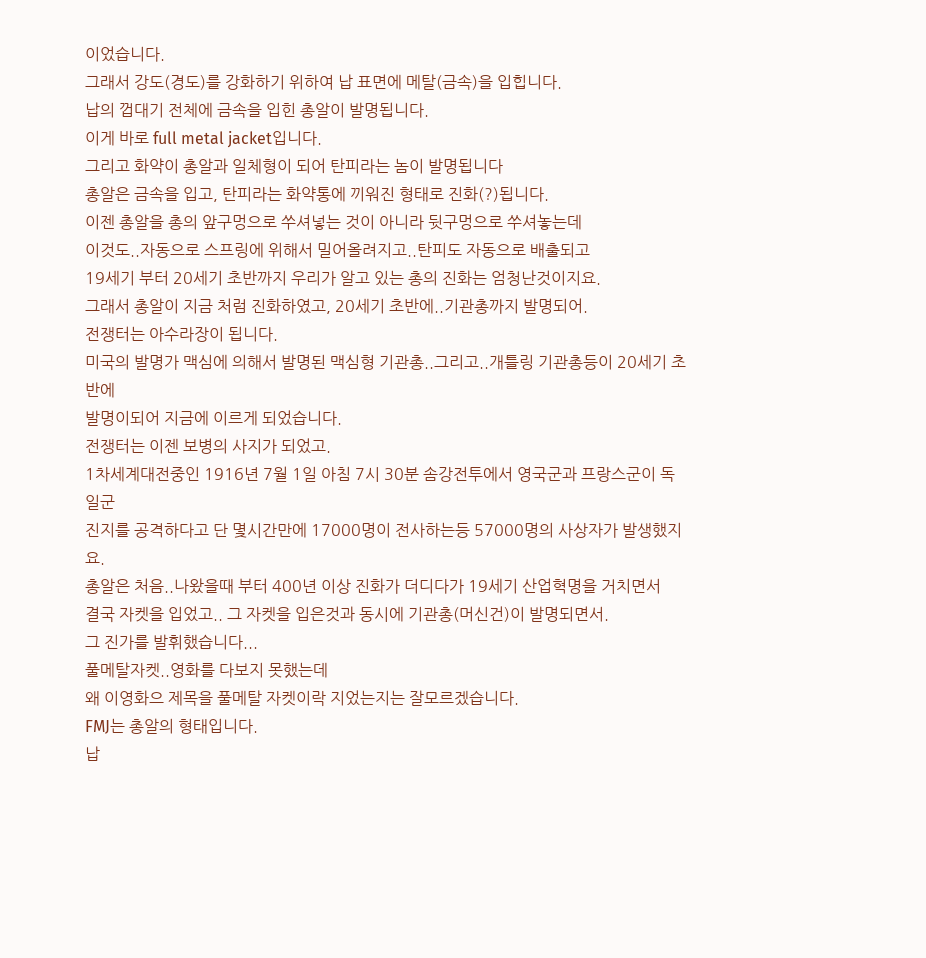이었습니다.
그래서 강도(경도)를 강화하기 위하여 납 표면에 메탈(금속)을 입힙니다.
납의 껍대기 전체에 금속을 입힌 총알이 발명됩니다.
이게 바로 full metal jacket입니다.
그리고 화약이 총알과 일체형이 되어 탄피라는 놈이 발명됩니다
총알은 금속을 입고, 탄피라는 화약통에 끼워진 형태로 진화(?)됩니다.
이젠 총알을 총의 앞구멍으로 쑤셔넣는 것이 아니라 뒷구멍으로 쑤셔놓는데
이것도..자동으로 스프링에 위해서 밀어올려지고..탄피도 자동으로 배출되고
19세기 부터 20세기 초반까지 우리가 알고 있는 총의 진화는 엄청난것이지요.
그래서 총알이 지금 처럼 진화하였고, 20세기 초반에..기관총까지 발명되어.
전쟁터는 아수라장이 됩니다.
미국의 발명가 맥심에 의해서 발명된 맥심형 기관총..그리고..개틀링 기관총등이 20세기 초반에
발명이되어 지금에 이르게 되었습니다.
전쟁터는 이젠 보병의 사지가 되었고.
1차세계대전중인 1916년 7월 1일 아침 7시 30분 솜강전투에서 영국군과 프랑스군이 독일군
진지를 공격하다고 단 몇시간만에 17000명이 전사하는등 57000명의 사상자가 발생했지요.
총알은 처음..나왔을때 부터 400년 이상 진화가 더디다가 19세기 산업혁명을 거치면서
결국 자켓을 입었고.. 그 자켓을 입은것과 동시에 기관총(머신건)이 발명되면서.
그 진가를 발휘했습니다...
풀메탈자켓..영화를 다보지 못했는데
왜 이영화으 제목을 풀메탈 자켓이락 지었는지는 잘모르겠습니다.
FMJ는 총알의 형태입니다.
납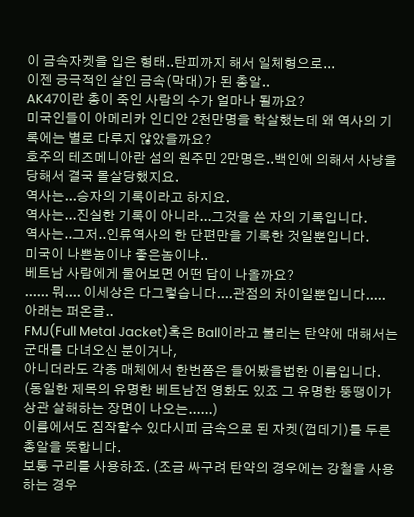이 금속자켓을 입은 형태..탄피까지 해서 일체형으로...
이젠 긍극적인 살인 금속(막대)가 된 총알..
AK47이란 총이 죽인 사람의 수가 얼마나 될까요?
미국인들이 아메리카 인디안 2천만명을 학살했는데 왜 역사의 기록에는 별로 다루지 않았을까요?
호주의 테즈메니아란 섬의 원주민 2만명은..백인에 의해서 사냥을 당해서 결국 몰살당했지요.
역사는...승자의 기록이라고 하지요.
역사는...진실한 기록이 아니라...그것을 쓴 자의 기록입니다.
역사는..그저..인류역사의 한 단편만을 기록한 것일뿐입니다.
미국이 나쁜놈이냐 좋은놈이냐..
베트남 사람에게 물어보면 어떤 답이 나올까요?
...... 뭐.... 이세상은 다그렇습니다....관점의 차이일뿐입니다.....
아래는 퍼온글..
FMJ(Full Metal Jacket)혹은 Ball이라고 불리는 탄약에 대해서는 군대를 다녀오신 분이거나,
아니더라도 각종 매체에서 한번쯤은 들어봤을법한 이름입니다.
(동일한 제목의 유명한 베트남전 영화도 있죠 그 유명한 뚱땡이가 상관 살해하는 장면이 나오는......)
이름에서도 짐작할수 있다시피 금속으로 된 자켓(껍데기)를 두른 총알을 뜻합니다.
보통 구리를 사용하죠. (조금 싸구려 탄약의 경우에는 강철을 사용하는 경우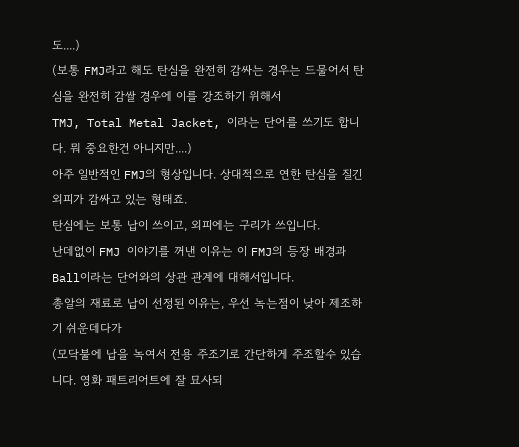도....)
(보통 FMJ라고 해도 탄심을 완전히 감싸는 경우는 드물어서 탄심을 완전히 감쌀 경우에 이를 강조하기 위해서
TMJ, Total Metal Jacket, 이라는 단어를 쓰기도 합니다. 뭐 중요한건 아니지만....)
아주 일반적인 FMJ의 형상입니다. 상대적으로 연한 탄심을 질긴 외피가 감싸고 있는 형태죠.
탄심에는 보통 납이 쓰이고, 외피에는 구리가 쓰입니다.
난데없이 FMJ 이야기를 꺼낸 이유는 이 FMJ의 등장 배경과 Ball이라는 단어와의 상관 관계에 대해서입니다.
총알의 재료로 납이 선정된 이유는, 우선 녹는점이 낮아 제조하기 쉬운데다가
(모닥불에 납을 녹여서 전용 주조기로 간단하게 주조할수 있습니다. 영화 패트리어트에 잘 묘사되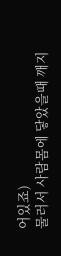어있죠)
물러서 사람몸에 닿았을때 깨지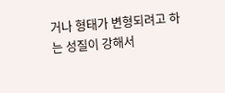거나 형태가 변형되려고 하는 성질이 강해서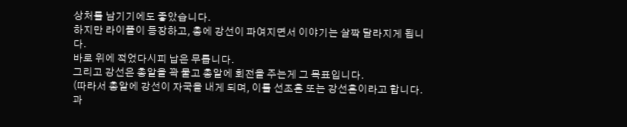상처를 남기기에도 좋았습니다.
하지만 라이플이 등장하고, 총에 강선이 파여지면서 이야기는 살짝 달라지게 됩니다.
바로 위에 적었다시피 납은 무릅니다.
그리고 강선은 총알을 꽉 물고 총알에 회전을 주는게 그 목표입니다.
(따라서 총알에 강선이 자국을 내게 되며, 이를 선조흔 또는 강선흔이라고 합니다. 과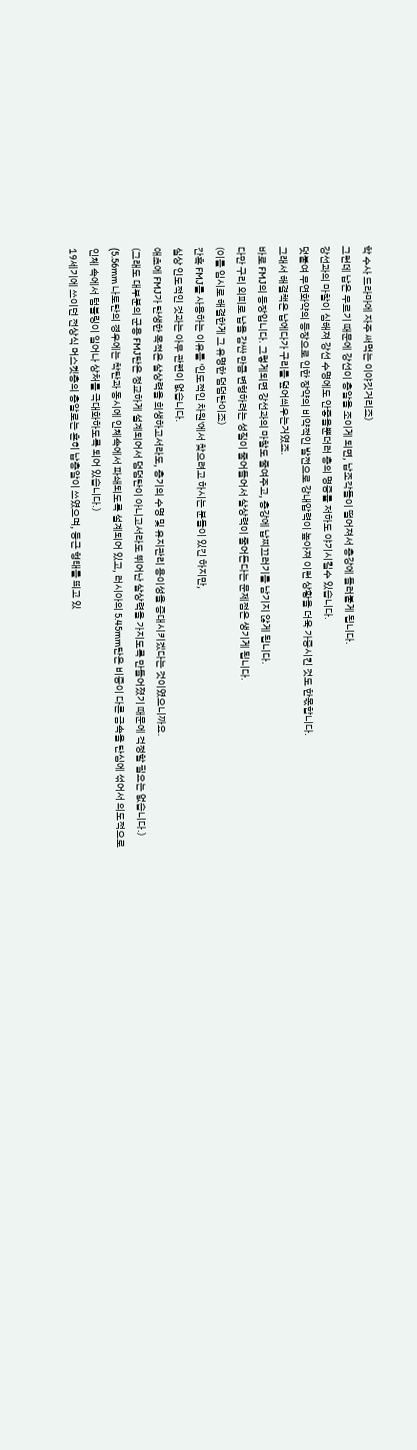학 수사 드라마에 자주 써먹는 이야깃거리죠)
그런데 납은 무르기 때문에 강선이 총알을 조이게 되면, 납조각들이 떨어져서 총강에 들러붙게 됩니다.
강선과의 마찰이 심해져 강선 수명에도 안좋을뿐더러 총의 명중률 저하도 야기시킬수 있습니다.
덧붙여 무연화약의 등장으로 인한 장약의 비약적인 발전으로 강내압력이 높아져 이런 상황을 더욱 가중시킨 것도 한몫합니다.
그래서 해결책은 납에다가 구리를 덮어씌우는거였죠.
바로 FMJ의 등장입니다. 그렇게되면 강선과의 마찰도 줄여주고, 총강에 납찌끄러기를 남기지 않게 됩니다.
다만 구리 외피로 납을 감싼 만큼 변형하려는 성질이 줄어들어서 살상력이 줄어든다는 문제점은 생기게 됩니다.
(이를 임시로 해결한게 그 유명한 덤덤탄이죠)
간혹 FMJ를 사용하는 이유를 '인도적인 차원'에서 찾으려고 하시는 분들이 있긴 하지만,
실상 인도적인 것과는 아무 관련이 없습니다.
애초에 FMJ가 탄생한 목적은 살상력을 희생하고서라도, 총기의 수명 및 유지관리 용이성을 증대시키겠다는 것이였으니까요.
(그래도 대부분의 군용 FMJ탄은 정교하게 설계되어서 덤덤탄이 아니고서라도 뛰어난 살상력을 가지도록 만들어졌기 때문에 걱정할 필요는 없습니다.)
(5.56mm 나토탄의 경우에는 착탄과 동시에 인체속에서 파쇄되도록 설계되어 있고, 러시아의 5.45mm탄은 비중이 다른 금속을 탄심에 섞어서 의도적으로
인체 속에서 텀블링이 일어나 상처를 극대화하도록 되어 있습니다.)
19세기에 쓰이던 전상식 머스켓총의 총알로는 흔히 납총알이 쓰였으며, 둥근 형태를 띄고 있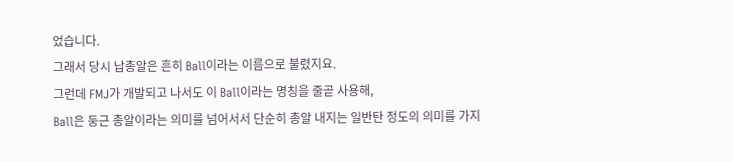었습니다.
그래서 당시 납총알은 흔히 Ball이라는 이름으로 불렸지요.
그런데 FMJ가 개발되고 나서도 이 Ball이라는 명칭을 줄곧 사용해,
Ball은 둥근 총알이라는 의미를 넘어서서 단순히 총알 내지는 일반탄 정도의 의미를 가지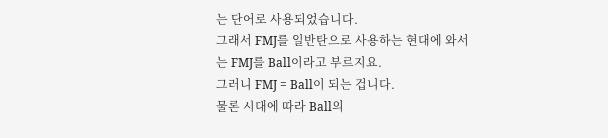는 단어로 사용되었습니다.
그래서 FMJ를 일반탄으로 사용하는 현대에 와서는 FMJ를 Ball이라고 부르지요.
그러니 FMJ = Ball이 되는 겁니다.
물론 시대에 따라 Ball의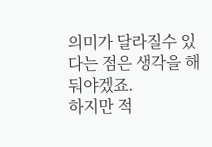의미가 달라질수 있다는 점은 생각을 해둬야겠죠.
하지만 적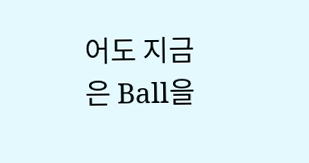어도 지금은 Ball을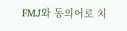FMJ와 동의어로 치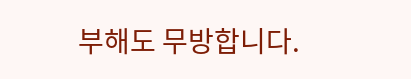부해도 무방합니다.